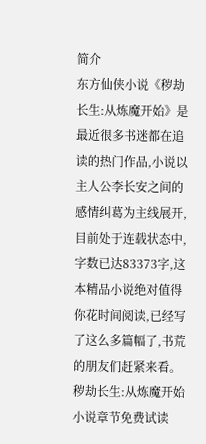简介
东方仙侠小说《秽劫长生:从炼魔开始》是最近很多书迷都在追读的热门作品,小说以主人公李长安之间的感情纠葛为主线展开,目前处于连载状态中,字数已达83373字,这本精品小说绝对值得你花时间阅读,已经写了这么多篇幅了,书荒的朋友们赶紧来看。
秽劫长生:从炼魔开始小说章节免费试读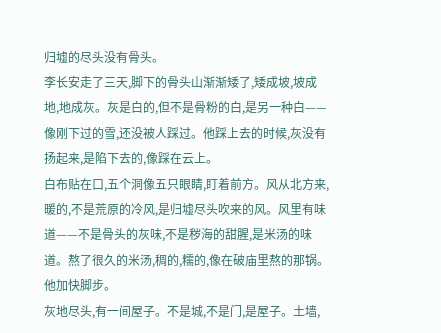归墟的尽头没有骨头。
李长安走了三天,脚下的骨头山渐渐矮了,矮成坡,坡成地,地成灰。灰是白的,但不是骨粉的白,是另一种白——像刚下过的雪,还没被人踩过。他踩上去的时候,灰没有扬起来,是陷下去的,像踩在云上。
白布贴在口,五个洞像五只眼睛,盯着前方。风从北方来,暖的,不是荒原的冷风,是归墟尽头吹来的风。风里有味道——不是骨头的灰味,不是秽海的甜腥,是米汤的味道。熬了很久的米汤,稠的,糯的,像在破庙里熬的那锅。
他加快脚步。
灰地尽头,有一间屋子。不是城,不是门,是屋子。土墙,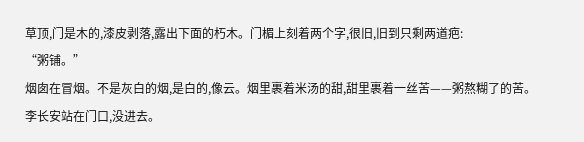草顶,门是木的,漆皮剥落,露出下面的朽木。门楣上刻着两个字,很旧,旧到只剩两道疤:
“粥铺。”
烟囱在冒烟。不是灰白的烟,是白的,像云。烟里裹着米汤的甜,甜里裹着一丝苦——粥熬糊了的苦。
李长安站在门口,没进去。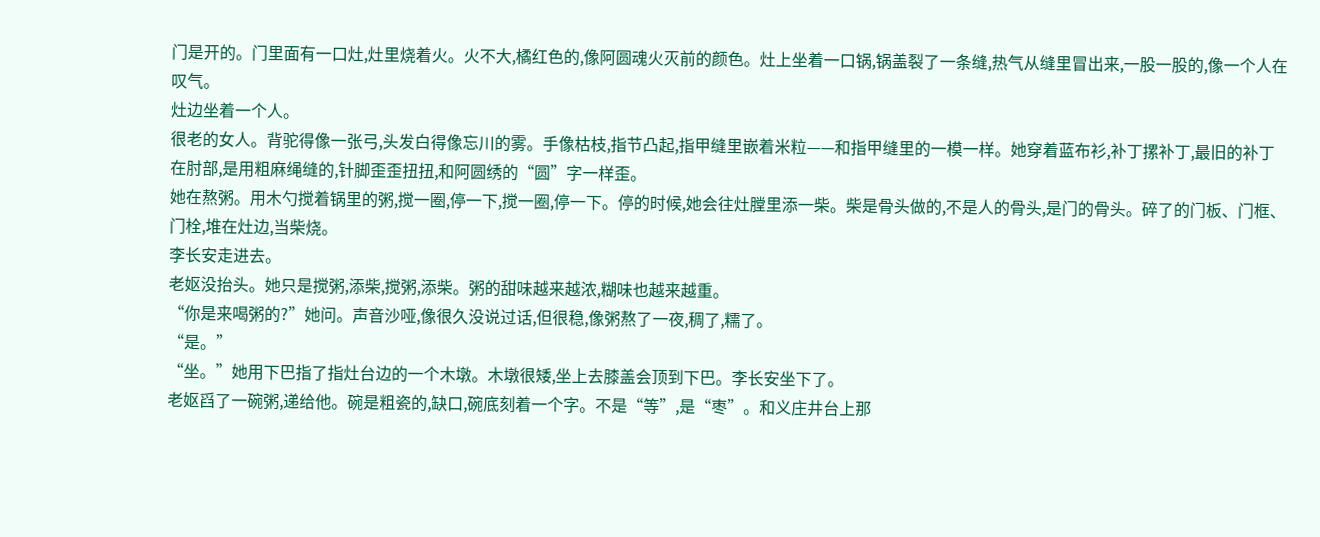门是开的。门里面有一口灶,灶里烧着火。火不大,橘红色的,像阿圆魂火灭前的颜色。灶上坐着一口锅,锅盖裂了一条缝,热气从缝里冒出来,一股一股的,像一个人在叹气。
灶边坐着一个人。
很老的女人。背驼得像一张弓,头发白得像忘川的雾。手像枯枝,指节凸起,指甲缝里嵌着米粒——和指甲缝里的一模一样。她穿着蓝布衫,补丁摞补丁,最旧的补丁在肘部,是用粗麻绳缝的,针脚歪歪扭扭,和阿圆绣的“圆”字一样歪。
她在熬粥。用木勺搅着锅里的粥,搅一圈,停一下,搅一圈,停一下。停的时候,她会往灶膛里添一柴。柴是骨头做的,不是人的骨头,是门的骨头。碎了的门板、门框、门栓,堆在灶边,当柴烧。
李长安走进去。
老妪没抬头。她只是搅粥,添柴,搅粥,添柴。粥的甜味越来越浓,糊味也越来越重。
“你是来喝粥的?”她问。声音沙哑,像很久没说过话,但很稳,像粥熬了一夜,稠了,糯了。
“是。”
“坐。”她用下巴指了指灶台边的一个木墩。木墩很矮,坐上去膝盖会顶到下巴。李长安坐下了。
老妪舀了一碗粥,递给他。碗是粗瓷的,缺口,碗底刻着一个字。不是“等”,是“枣”。和义庄井台上那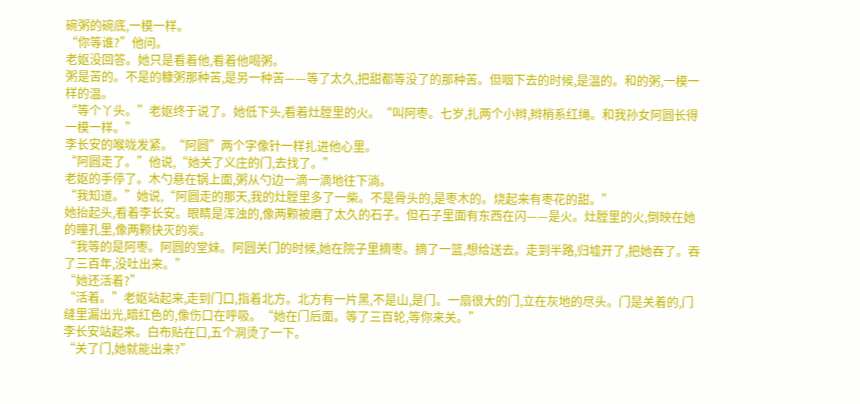碗粥的碗底,一模一样。
“你等谁?”他问。
老妪没回答。她只是看着他,看着他喝粥。
粥是苦的。不是的糠粥那种苦,是另一种苦——等了太久,把甜都等没了的那种苦。但咽下去的时候,是温的。和的粥,一模一样的温。
“等个丫头。”老妪终于说了。她低下头,看着灶膛里的火。“叫阿枣。七岁,扎两个小辫,辫梢系红绳。和我孙女阿圆长得一模一样。”
李长安的喉咙发紧。“阿圆”两个字像针一样扎进他心里。
“阿圆走了。”他说,“她关了义庄的门,去找了。”
老妪的手停了。木勺悬在锅上面,粥从勺边一滴一滴地往下淌。
“我知道。”她说,“阿圆走的那天,我的灶膛里多了一柴。不是骨头的,是枣木的。烧起来有枣花的甜。”
她抬起头,看着李长安。眼睛是浑浊的,像两颗被磨了太久的石子。但石子里面有东西在闪——是火。灶膛里的火,倒映在她的瞳孔里,像两颗快灭的炭。
“我等的是阿枣。阿圆的堂妹。阿圆关门的时候,她在院子里摘枣。摘了一篮,想给送去。走到半路,归墟开了,把她吞了。吞了三百年,没吐出来。”
“她还活着?”
“活着。”老妪站起来,走到门口,指着北方。北方有一片黑,不是山,是门。一扇很大的门,立在灰地的尽头。门是关着的,门缝里漏出光,暗红色的,像伤口在呼吸。“她在门后面。等了三百轮,等你来关。”
李长安站起来。白布贴在口,五个洞烫了一下。
“关了门,她就能出来?”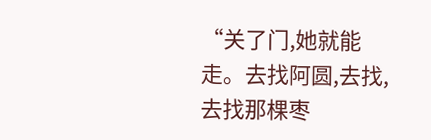“关了门,她就能走。去找阿圆,去找,去找那棵枣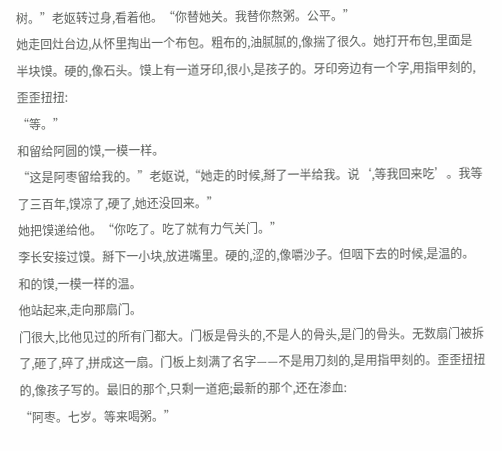树。”老妪转过身,看着他。“你替她关。我替你熬粥。公平。”
她走回灶台边,从怀里掏出一个布包。粗布的,油腻腻的,像揣了很久。她打开布包,里面是半块馍。硬的,像石头。馍上有一道牙印,很小,是孩子的。牙印旁边有一个字,用指甲刻的,歪歪扭扭:
“等。”
和留给阿圆的馍,一模一样。
“这是阿枣留给我的。”老妪说,“她走的时候,掰了一半给我。说‘,等我回来吃’。我等了三百年,馍凉了,硬了,她还没回来。”
她把馍递给他。“你吃了。吃了就有力气关门。”
李长安接过馍。掰下一小块,放进嘴里。硬的,涩的,像嚼沙子。但咽下去的时候,是温的。和的馍,一模一样的温。
他站起来,走向那扇门。
门很大,比他见过的所有门都大。门板是骨头的,不是人的骨头,是门的骨头。无数扇门被拆了,砸了,碎了,拼成这一扇。门板上刻满了名字——不是用刀刻的,是用指甲刻的。歪歪扭扭的,像孩子写的。最旧的那个,只剩一道疤;最新的那个,还在渗血:
“阿枣。七岁。等来喝粥。”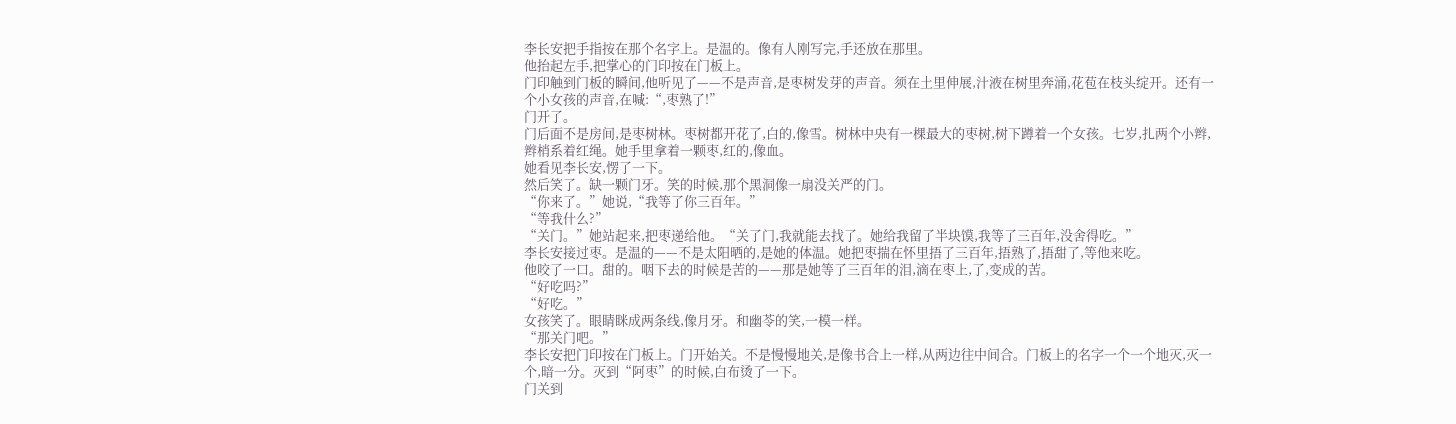李长安把手指按在那个名字上。是温的。像有人刚写完,手还放在那里。
他抬起左手,把掌心的门印按在门板上。
门印触到门板的瞬间,他听见了——不是声音,是枣树发芽的声音。须在土里伸展,汁液在树里奔涌,花苞在枝头绽开。还有一个小女孩的声音,在喊:“,枣熟了!”
门开了。
门后面不是房间,是枣树林。枣树都开花了,白的,像雪。树林中央有一棵最大的枣树,树下蹲着一个女孩。七岁,扎两个小辫,辫梢系着红绳。她手里拿着一颗枣,红的,像血。
她看见李长安,愣了一下。
然后笑了。缺一颗门牙。笑的时候,那个黑洞像一扇没关严的门。
“你来了。”她说,“我等了你三百年。”
“等我什么?”
“关门。”她站起来,把枣递给他。“关了门,我就能去找了。她给我留了半块馍,我等了三百年,没舍得吃。”
李长安接过枣。是温的——不是太阳晒的,是她的体温。她把枣揣在怀里捂了三百年,捂熟了,捂甜了,等他来吃。
他咬了一口。甜的。咽下去的时候是苦的——那是她等了三百年的泪,滴在枣上,了,变成的苦。
“好吃吗?”
“好吃。”
女孩笑了。眼睛眯成两条线,像月牙。和幽苓的笑,一模一样。
“那关门吧。”
李长安把门印按在门板上。门开始关。不是慢慢地关,是像书合上一样,从两边往中间合。门板上的名字一个一个地灭,灭一个,暗一分。灭到“阿枣”的时候,白布烫了一下。
门关到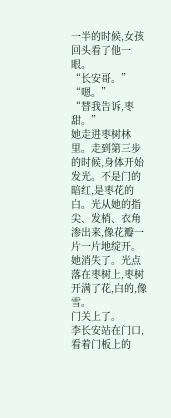一半的时候,女孩回头看了他一眼。
“长安哥。”
“嗯。”
“替我告诉,枣甜。”
她走进枣树林里。走到第三步的时候,身体开始发光。不是门的暗红,是枣花的白。光从她的指尖、发梢、衣角渗出来,像花瓣一片一片地绽开。
她消失了。光点落在枣树上,枣树开满了花,白的,像雪。
门关上了。
李长安站在门口,看着门板上的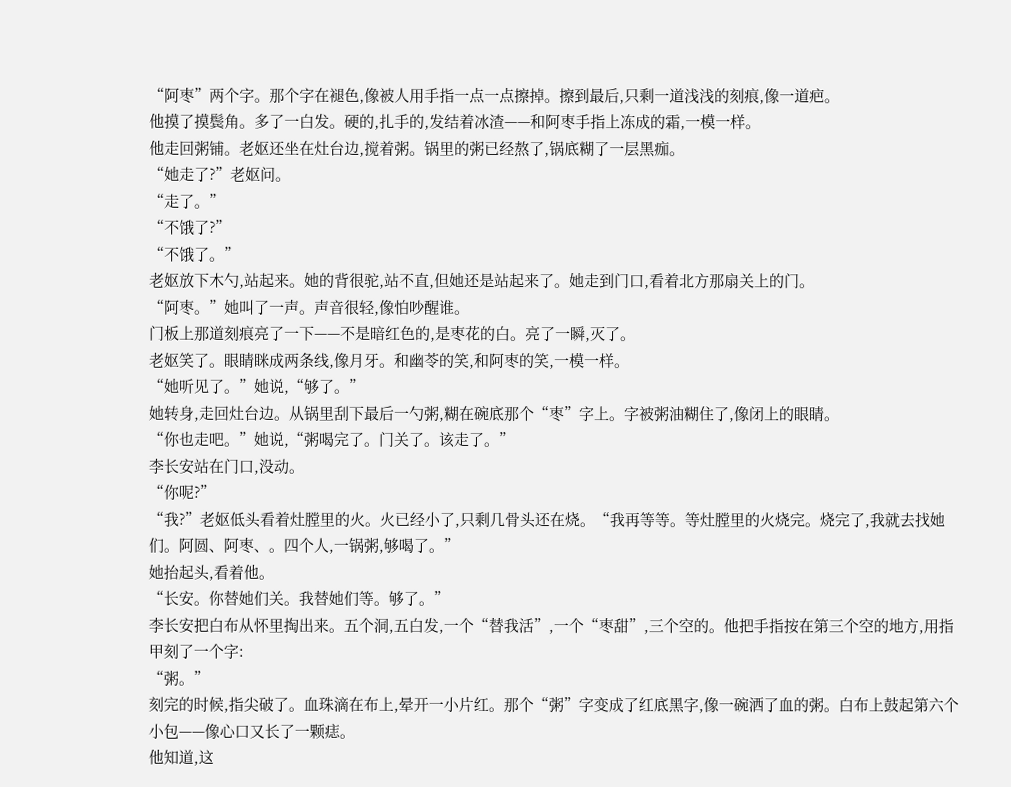“阿枣”两个字。那个字在褪色,像被人用手指一点一点擦掉。擦到最后,只剩一道浅浅的刻痕,像一道疤。
他摸了摸鬓角。多了一白发。硬的,扎手的,发结着冰渣——和阿枣手指上冻成的霜,一模一样。
他走回粥铺。老妪还坐在灶台边,搅着粥。锅里的粥已经熬了,锅底糊了一层黑痂。
“她走了?”老妪问。
“走了。”
“不饿了?”
“不饿了。”
老妪放下木勺,站起来。她的背很驼,站不直,但她还是站起来了。她走到门口,看着北方那扇关上的门。
“阿枣。”她叫了一声。声音很轻,像怕吵醒谁。
门板上那道刻痕亮了一下——不是暗红色的,是枣花的白。亮了一瞬,灭了。
老妪笑了。眼睛眯成两条线,像月牙。和幽苓的笑,和阿枣的笑,一模一样。
“她听见了。”她说,“够了。”
她转身,走回灶台边。从锅里刮下最后一勺粥,糊在碗底那个“枣”字上。字被粥油糊住了,像闭上的眼睛。
“你也走吧。”她说,“粥喝完了。门关了。该走了。”
李长安站在门口,没动。
“你呢?”
“我?”老妪低头看着灶膛里的火。火已经小了,只剩几骨头还在烧。“我再等等。等灶膛里的火烧完。烧完了,我就去找她们。阿圆、阿枣、。四个人,一锅粥,够喝了。”
她抬起头,看着他。
“长安。你替她们关。我替她们等。够了。”
李长安把白布从怀里掏出来。五个洞,五白发,一个“替我活”,一个“枣甜”,三个空的。他把手指按在第三个空的地方,用指甲刻了一个字:
“粥。”
刻完的时候,指尖破了。血珠滴在布上,晕开一小片红。那个“粥”字变成了红底黑字,像一碗洒了血的粥。白布上鼓起第六个小包——像心口又长了一颗痣。
他知道,这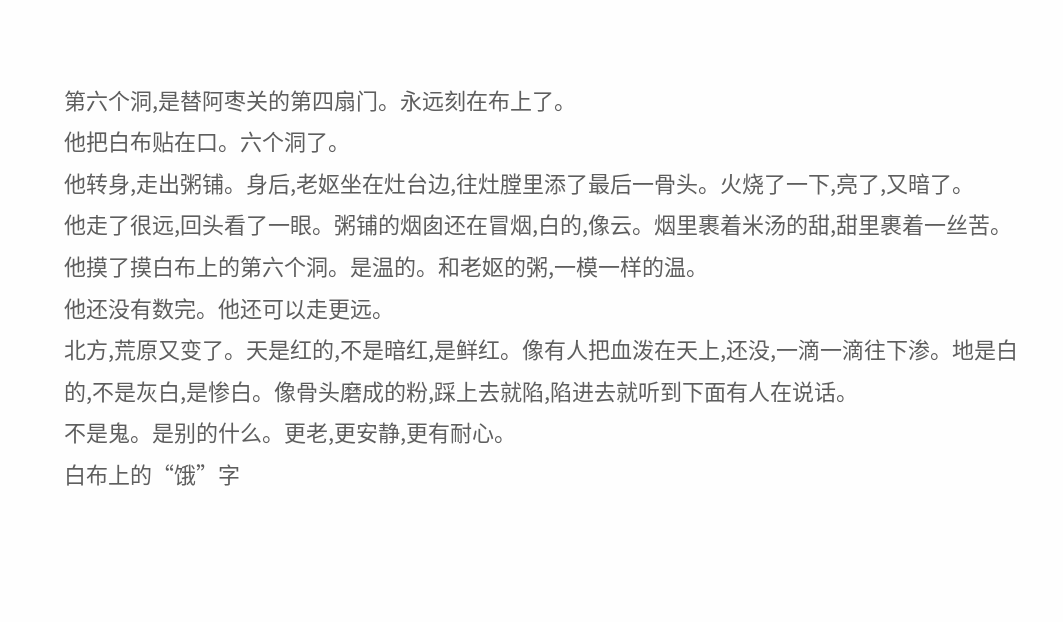第六个洞,是替阿枣关的第四扇门。永远刻在布上了。
他把白布贴在口。六个洞了。
他转身,走出粥铺。身后,老妪坐在灶台边,往灶膛里添了最后一骨头。火烧了一下,亮了,又暗了。
他走了很远,回头看了一眼。粥铺的烟囱还在冒烟,白的,像云。烟里裹着米汤的甜,甜里裹着一丝苦。
他摸了摸白布上的第六个洞。是温的。和老妪的粥,一模一样的温。
他还没有数完。他还可以走更远。
北方,荒原又变了。天是红的,不是暗红,是鲜红。像有人把血泼在天上,还没,一滴一滴往下渗。地是白的,不是灰白,是惨白。像骨头磨成的粉,踩上去就陷,陷进去就听到下面有人在说话。
不是鬼。是别的什么。更老,更安静,更有耐心。
白布上的“饿”字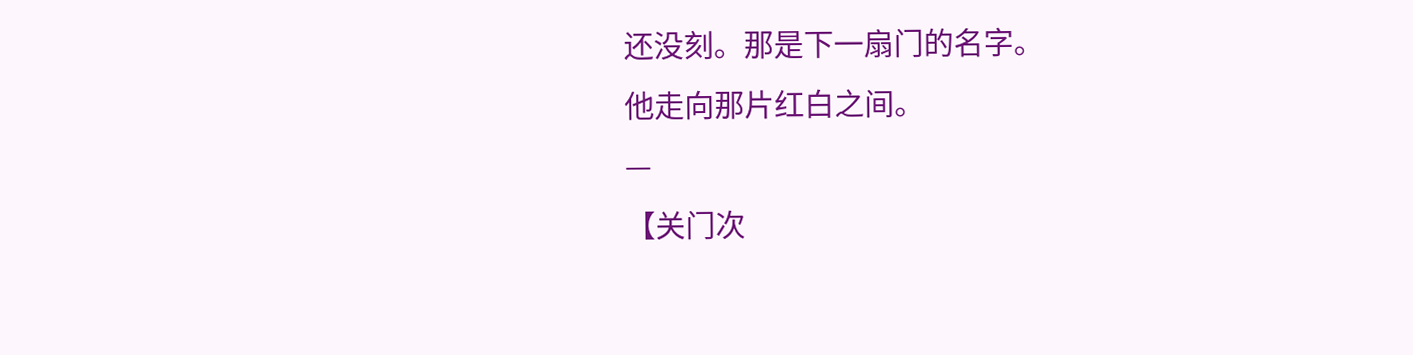还没刻。那是下一扇门的名字。
他走向那片红白之间。
—
【关门次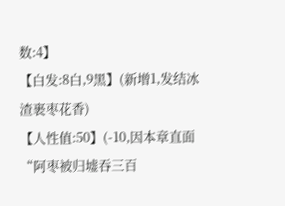数:4】
【白发:8白,9黑】(新增1,发结冰渣裹枣花香)
【人性值:50】(-10,因本章直面“阿枣被归墟吞三百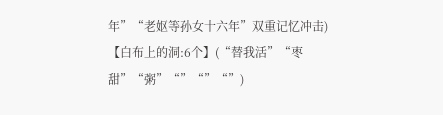年”“老妪等孙女十六年”双重记忆冲击)
【白布上的洞:6个】(“替我活”“枣甜”“粥”“”“”“”)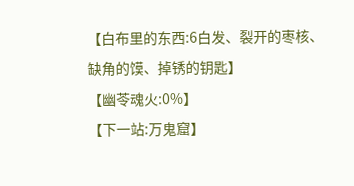【白布里的东西:6白发、裂开的枣核、缺角的馍、掉锈的钥匙】
【幽苓魂火:0%】
【下一站:万鬼窟】